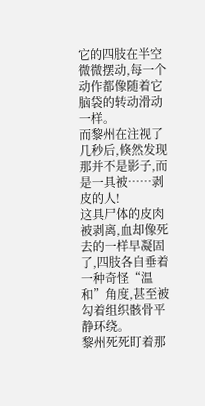它的四肢在半空微微摆动,每一个动作都像随着它脑袋的转动滑动一样。
而黎州在注视了几秒后,倏然发现那并不是影子,而是一具被……剥皮的人!
这具尸体的皮肉被剥离,血却像死去的一样早凝固了,四肢各自垂着一种奇怪“温和”角度,甚至被勾着组织骸骨平静环绕。
黎州死死盯着那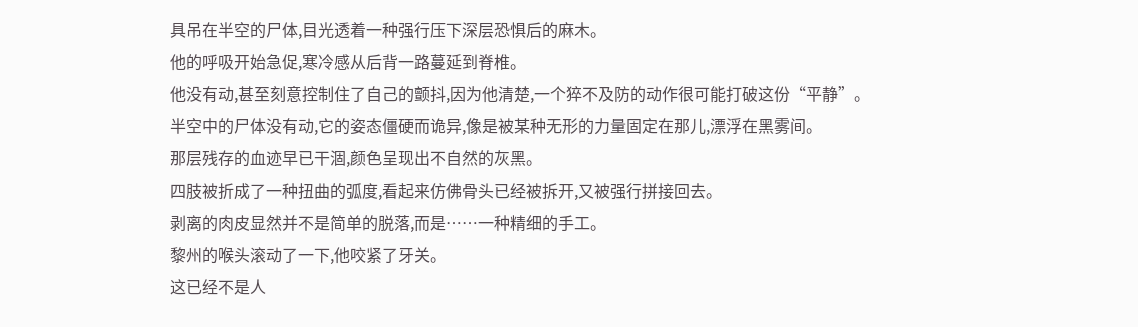具吊在半空的尸体,目光透着一种强行压下深层恐惧后的麻木。
他的呼吸开始急促,寒冷感从后背一路蔓延到脊椎。
他没有动,甚至刻意控制住了自己的颤抖,因为他清楚,一个猝不及防的动作很可能打破这份“平静”。
半空中的尸体没有动,它的姿态僵硬而诡异,像是被某种无形的力量固定在那儿,漂浮在黑雾间。
那层残存的血迹早已干涸,颜色呈现出不自然的灰黑。
四肢被折成了一种扭曲的弧度,看起来仿佛骨头已经被拆开,又被强行拼接回去。
剥离的肉皮显然并不是简单的脱落,而是……一种精细的手工。
黎州的喉头滚动了一下,他咬紧了牙关。
这已经不是人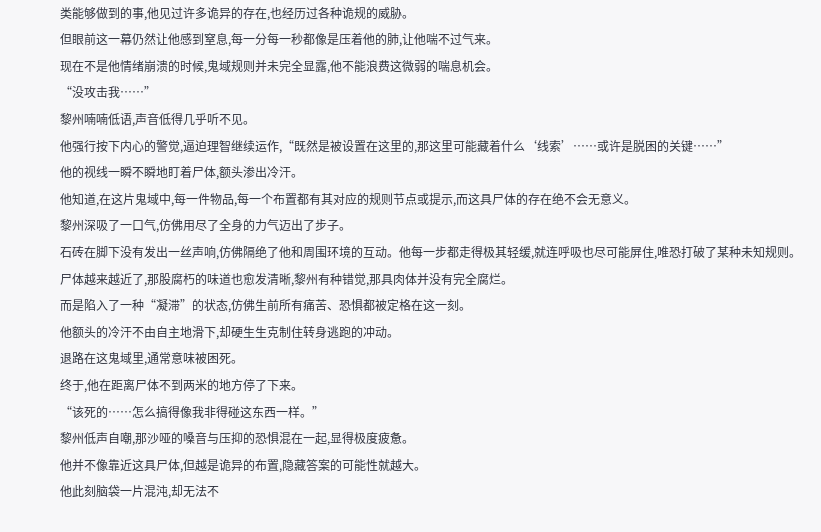类能够做到的事,他见过许多诡异的存在,也经历过各种诡规的威胁。
但眼前这一幕仍然让他感到窒息,每一分每一秒都像是压着他的肺,让他喘不过气来。
现在不是他情绪崩溃的时候,鬼域规则并未完全显露,他不能浪费这微弱的喘息机会。
“没攻击我……”
黎州喃喃低语,声音低得几乎听不见。
他强行按下内心的警觉,逼迫理智继续运作,“既然是被设置在这里的,那这里可能藏着什么‘线索’……或许是脱困的关键……”
他的视线一瞬不瞬地盯着尸体,额头渗出冷汗。
他知道,在这片鬼域中,每一件物品,每一个布置都有其对应的规则节点或提示,而这具尸体的存在绝不会无意义。
黎州深吸了一口气,仿佛用尽了全身的力气迈出了步子。
石砖在脚下没有发出一丝声响,仿佛隔绝了他和周围环境的互动。他每一步都走得极其轻缓,就连呼吸也尽可能屏住,唯恐打破了某种未知规则。
尸体越来越近了,那股腐朽的味道也愈发清晰,黎州有种错觉,那具肉体并没有完全腐烂。
而是陷入了一种“凝滞”的状态,仿佛生前所有痛苦、恐惧都被定格在这一刻。
他额头的冷汗不由自主地滑下,却硬生生克制住转身逃跑的冲动。
退路在这鬼域里,通常意味被困死。
终于,他在距离尸体不到两米的地方停了下来。
“该死的……怎么搞得像我非得碰这东西一样。”
黎州低声自嘲,那沙哑的嗓音与压抑的恐惧混在一起,显得极度疲惫。
他并不像靠近这具尸体,但越是诡异的布置,隐藏答案的可能性就越大。
他此刻脑袋一片混沌,却无法不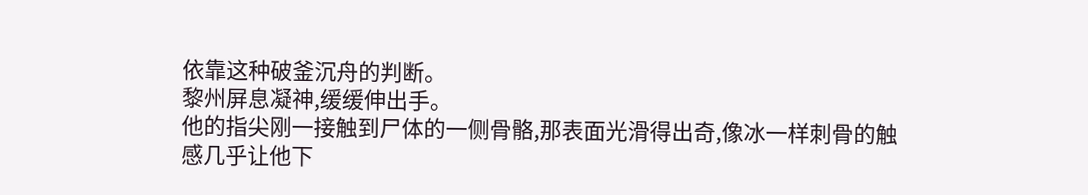依靠这种破釜沉舟的判断。
黎州屏息凝神,缓缓伸出手。
他的指尖刚一接触到尸体的一侧骨骼,那表面光滑得出奇,像冰一样刺骨的触感几乎让他下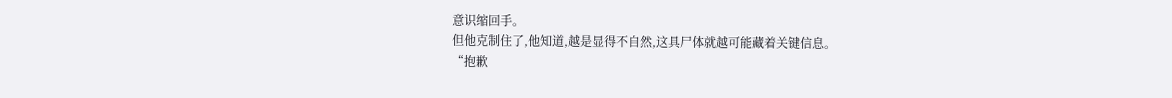意识缩回手。
但他克制住了,他知道,越是显得不自然,这具尸体就越可能藏着关键信息。
“抱歉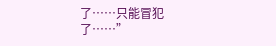了……只能冒犯了……”